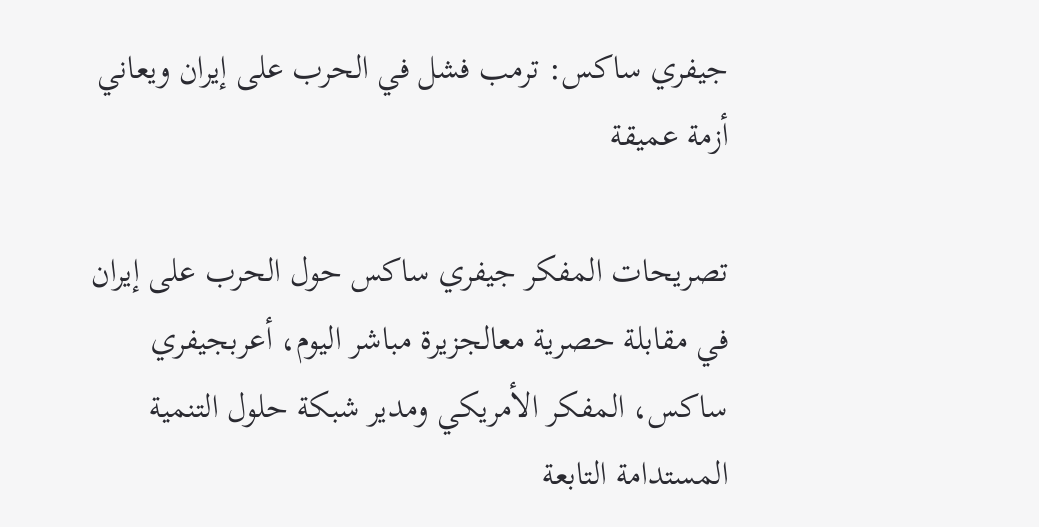جيفري ساكس: ترمب فشل في الحرب على إيران ويعاني أزمة عميقة

تصريحات المفكر جيفري ساكس حول الحرب على إيران
في مقابلة حصرية معالجزيرة مباشر اليوم، أعربجيفري ساكس، المفكر الأمريكي ومدير شبكة حلول التنمية المستدامة التابعة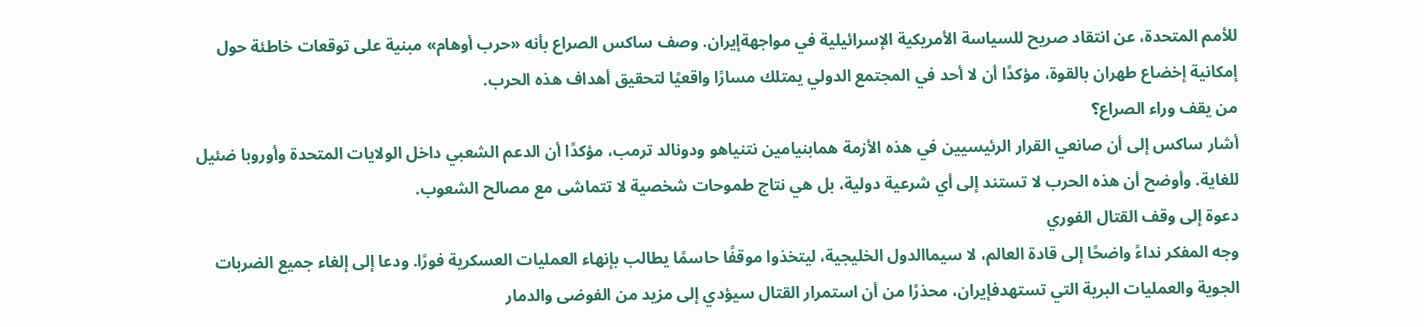للأمم المتحدة، عن انتقاد صريح للسياسة الأمريكية الإسرائيلية في مواجهةإيران. وصف ساكس الصراع بأنه «حرب أوهام» مبنية على توقعات خاطئة حول إمكانية إخضاع طهران بالقوة، مؤكدًا أن لا أحد في المجتمع الدولي يمتلك مسارًا واقعيًا لتحقيق أهداف هذه الحرب.
من يقف وراء الصراع؟
أشار ساكس إلى أن صانعي القرار الرئيسيين في هذه الأزمة همابنيامين نتنياهو ودونالد ترمب، مؤكدًا أن الدعم الشعبي داخل الولايات المتحدة وأوروبا ضئيل للغاية. وأوضح أن هذه الحرب لا تستند إلى أي شرعية دولية، بل هي نتاج طموحات شخصية لا تتماشى مع مصالح الشعوب.
دعوة إلى وقف القتال الفوري
وجه المفكر نداءً واضحًا إلى قادة العالم، لا سيماالدول الخليجية، ليتخذوا موقفًا حاسمًا يطالب بإنهاء العمليات العسكرية فورًا. ودعا إلى إلغاء جميع الضربات الجوية والعمليات البرية التي تستهدفإيران، محذرًا من أن استمرار القتال سيؤدي إلى مزيد من الفوضى والدمار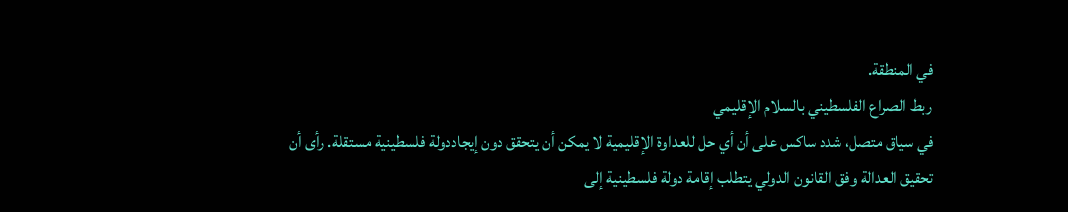في المنطقة.
ربط الصراع الفلسطيني بالسلام الإقليمي
في سياق متصل، شدد ساكس على أن أي حل للعداوة الإقليمية لا يمكن أن يتحقق دون إيجاددولة فلسطينية مستقلة. رأى أن تحقيق العدالة وفق القانون الدولي يتطلب إقامة دولة فلسطينية إلى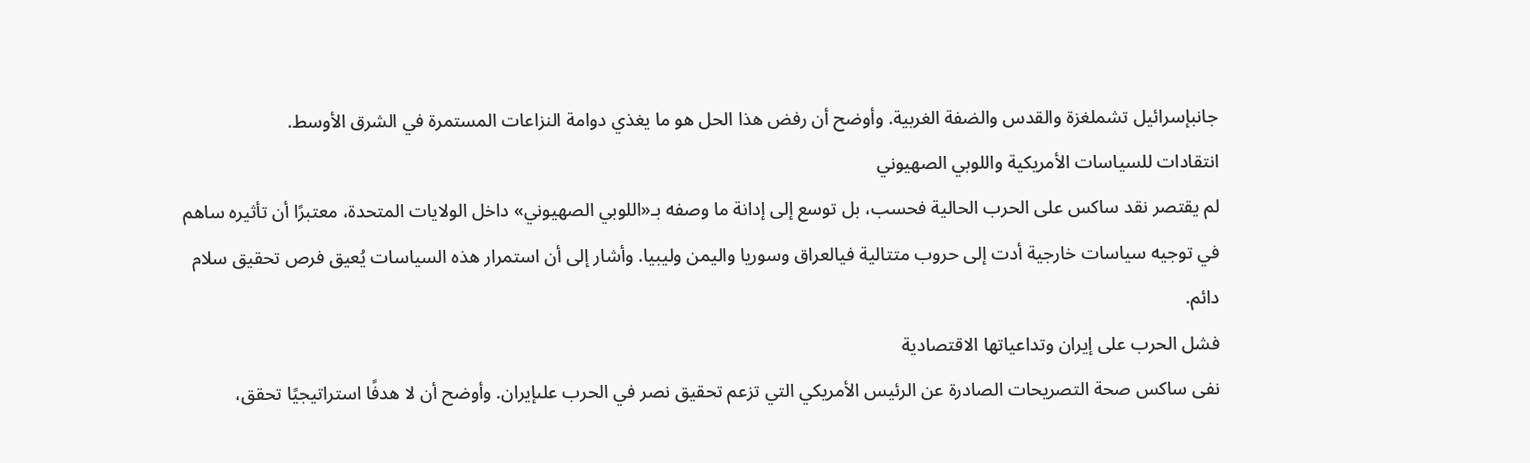جانبإسرائيل تشملغزة والقدس والضفة الغربية. وأوضح أن رفض هذا الحل هو ما يغذي دوامة النزاعات المستمرة في الشرق الأوسط.
انتقادات للسياسات الأمريكية واللوبي الصهيوني
لم يقتصر نقد ساكس على الحرب الحالية فحسب، بل توسع إلى إدانة ما وصفه بـ«اللوبي الصهيوني» داخل الولايات المتحدة، معتبرًا أن تأثيره ساهم في توجيه سياسات خارجية أدت إلى حروب متتالية فيالعراق وسوريا واليمن وليبيا. وأشار إلى أن استمرار هذه السياسات يُعيق فرص تحقيق سلام دائم.
فشل الحرب على إيران وتداعياتها الاقتصادية
نفى ساكس صحة التصريحات الصادرة عن الرئيس الأمريكي التي تزعم تحقيق نصر في الحرب علىإيران. وأوضح أن لا هدفًا استراتيجيًا تحقق،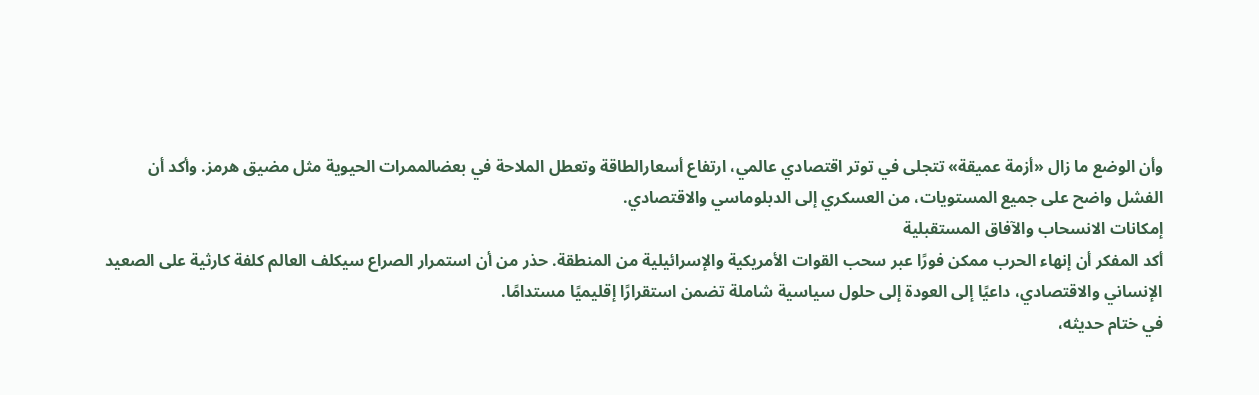وأن الوضع ما زال «أزمة عميقة» تتجلى في توتر اقتصادي عالمي، ارتفاع أسعارالطاقة وتعطل الملاحة في بعضالممرات الحيوية مثل مضيق هرمز. وأكد أن الفشل واضح على جميع المستويات، من العسكري إلى الدبلوماسي والاقتصادي.
إمكانات الانسحاب والآفاق المستقبلية
أكد المفكر أن إنهاء الحرب ممكن فورًا عبر سحب القوات الأمريكية والإسرائيلية من المنطقة. حذر من أن استمرار الصراع سيكلف العالم كلفة كارثية على الصعيد الإنساني والاقتصادي، داعيًا إلى العودة إلى حلول سياسية شاملة تضمن استقرارًا إقليميًا مستدامًا.
في ختام حديثه،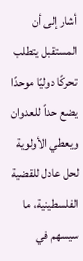أشار إلى أن المستقبل يتطلب تحركًا دوليًا موحدًا يضع حداً للعدوان ويعطي الأولوية لحل عادل للقضية الفلسطينية، ما سيسهم في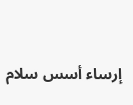إرساء أسس سلام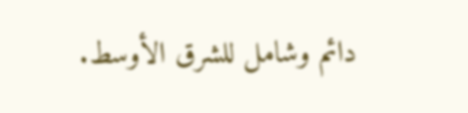دائم وشامل للشرق الأوسط.